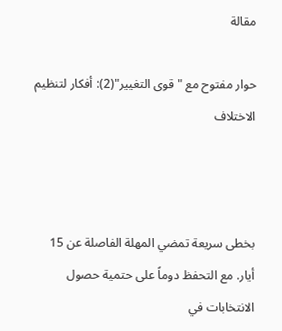مقالة

حوار مفتوح مع "قوى التغيير"(2): أفكار لتنظيم الاختلاف



بخطى سريعة تمضي المهلة الفاصلة عن 15 أيار. مع التحفظ دوماً على حتمية حصول الانتخابات في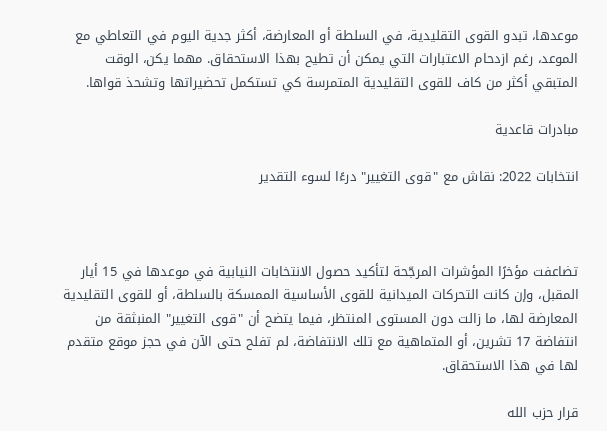موعدها، تبدو القوى التقليدية، في السلطة أو المعارضة، أكثر جدية اليوم في التعاطي مع الموعد، رغم ازدحام الاعتبارات التي يمكن أن تطيح بهذا الاستحقاق. مهما يكن، الوقت المتبقي أكثر من كاف للقوى التقليدية المتمرسة كي تستكمل تحضيراتها وتشحذ قواها.

مبادرات قاعدية

انتخابات 2022: نقاش مع "قوى التغيير" درءًا لسوء التقدير



تضاعفت مؤخرًا المؤشرات المرجّحة لتأكيد حصول الانتخابات النيابية في موعدها في 15 أيار المقبل، وإن كانت التحركات الميدانية للقوى الأساسية الممسكة بالسلطة، أو للقوى التقليدية المعارضة لها، ما زالت دون المستوى المنتظر، فيما يتضح أن "قوى التغيير" المنبثقة من انتفاضة 17 تشرين، أو المتماهية مع تلك الانتفاضة، لم تفلح حتى الآن في حجز موقع متقدم لها في هذا الاستحقاق.

قرار حزب الله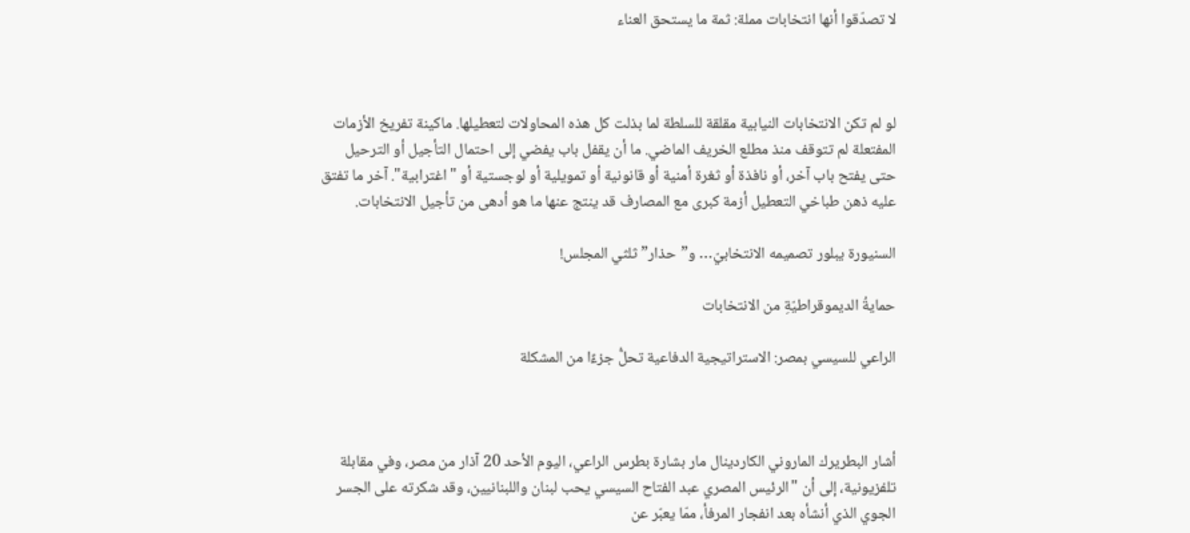لا تصدّقوا أنها انتخابات مملة: ثمة ما يستحق العناء



لو لم تكن الانتخابات النيابية مقلقة للسلطة لما بذلت كل هذه المحاولات لتعطيلها. ماكينة تفريخ الأزمات المفتعلة لم تتوقف منذ مطلع الخريف الماضي. ما أن يقفل باب يفضي إلى احتمال التأجيل أو الترحيل حتى يفتح باب آخر، أو نافذة أو ثغرة أمنية أو قانونية أو تمويلية أو لوجستية أو "اغترابية". آخر ما تفتق عليه ذهن طباخي التعطيل أزمة كبرى مع المصارف قد ينتج عنها ما هو أدهى من تأجيل الانتخابات.

السنيورة يبلور تصميمه الانتخابيّ… و”حذار” ثلثي المجلس!

حمايةُ الديموقراطيّةِ من الانتخابات

الراعي للسيسي بمصر: الاستراتيجية الدفاعية تحلُّ جزءًا من المشكلة



أشار البطريرك الماروني الكاردينال مار بشارة بطرس الراعي، اليوم الأحد 20 آذار من مصر، وفي مقابلة تلفزيونية، إلى أن "الرئيس المصري عبد الفتاح السيسي يحب لبنان واللبنانيين، وقد شكرته على الجسر الجوي الذي أنشأه بعد انفجار المرفأ، ممّا يعبّر عن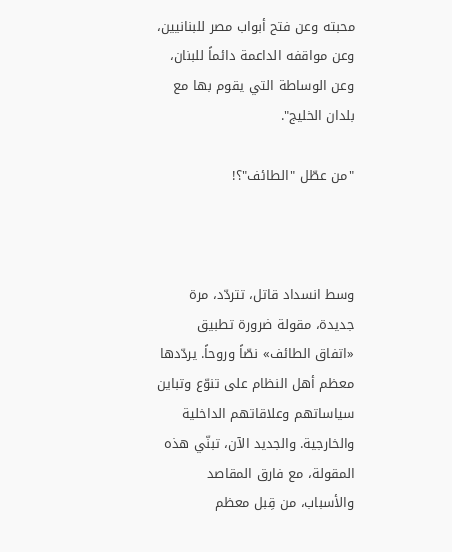محبته وعن فتح أبواب مصر للبنانيين، وعن مواقفه الداعمة دائماً للبنان، وعن الوساطة التي يقوم بها مع بلدان الخليج".

"من عطّل "الطائف"؟!



وسط انسداد قاتل، تتردّد، مرة جديدة، مقولة ضرورة تطبيق «اتفاق الطائف» نصّاً وروحاً. يردّدها معظم أهل النظام على تنوّع وتباين سياساتهم وعلاقاتهم الداخلية والخارجية. والجديد الآن، تبنّي هذه المقولة، مع فارق المقاصد والأسباب، من قِبل معظم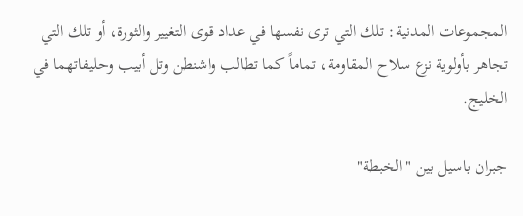المجموعات المدنية: تلك التي ترى نفسها في عداد قوى التغيير والثورة، أو تلك التي تجاهر بأولوية نزع سلاح المقاومة، تماماً كما تطالب واشنطن وتل أبيب وحليفاتهما في الخليج.

جبران باسيل بين "الخبطة"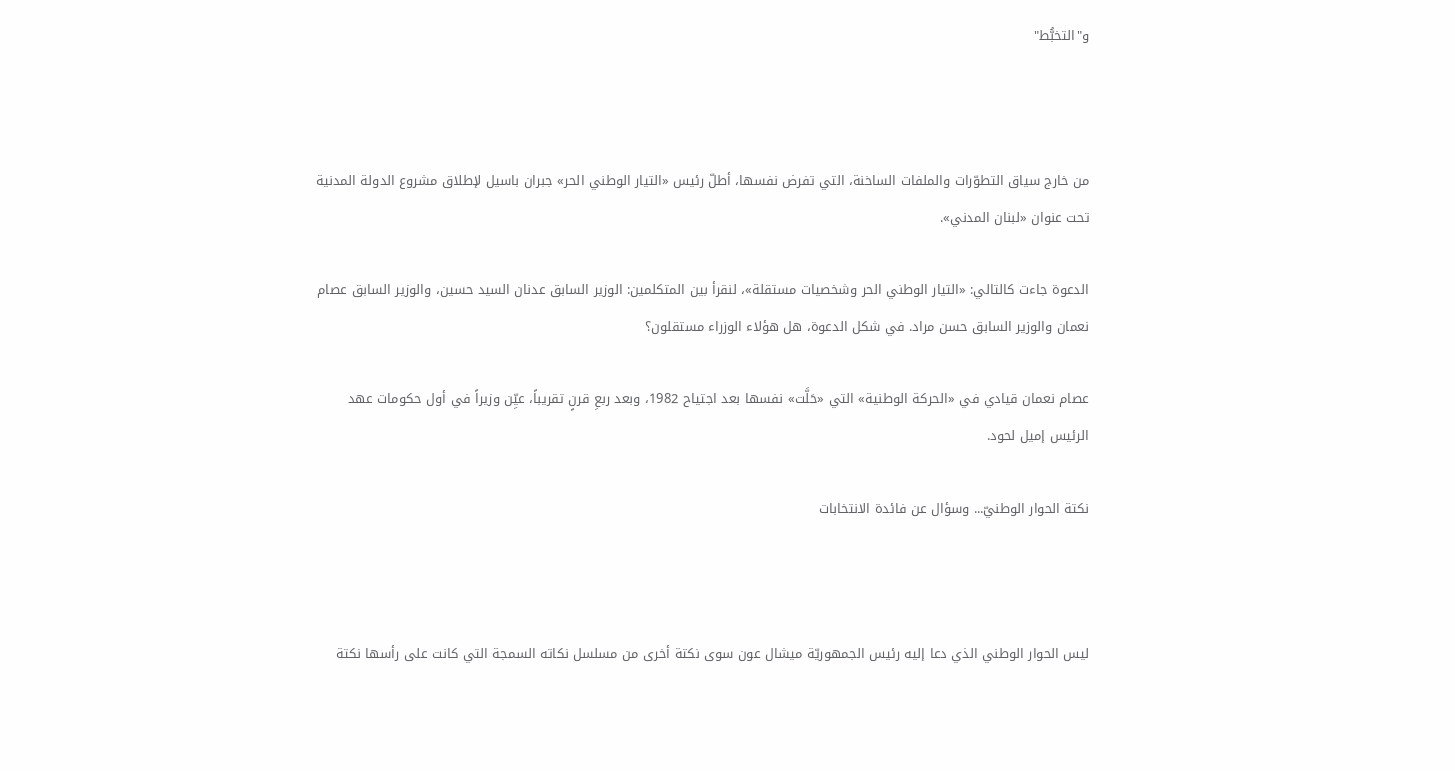و"التخبُّط"



من خارج سياق التطوّرات والملفات الساخنة، التي تفرض نفسها، أطلّ رئيس «التيار الوطني الحر» جبران باسيل لإطلاق مشروع الدولة المدنية تحت عنوان «لبنان المدني».

الدعوة جاءت كالتالي: «التيار الوطني الحر وشخصيات مستقلة»، لنقرأ بين المتكلمين: الوزير السابق عدنان السيد حسين، والوزير السابق عصام نعمان والوزير السابق حسن مراد. في شكل الدعوة، هل هؤلاء الوزراء مستقلون؟

عصام نعمان قيادي في «الحركة الوطنية» التي «حَلَّت» نفسها بعد اجتياح 1982، وبعد ربعِ قرنٍ تقريباً، عيِّن وزيراً في أول حكومات عهد الرئيس إميل لحود.

نكتة الحوار الوطنيّ... وسؤال عن فائدة الانتخابات



ليس الحوار الوطني الذي دعا إليه رئيس الجمهوريّة ميشال عون سوى نكتة أخرى من مسلسل نكاته السمجة التي كانت على رأسها نكتة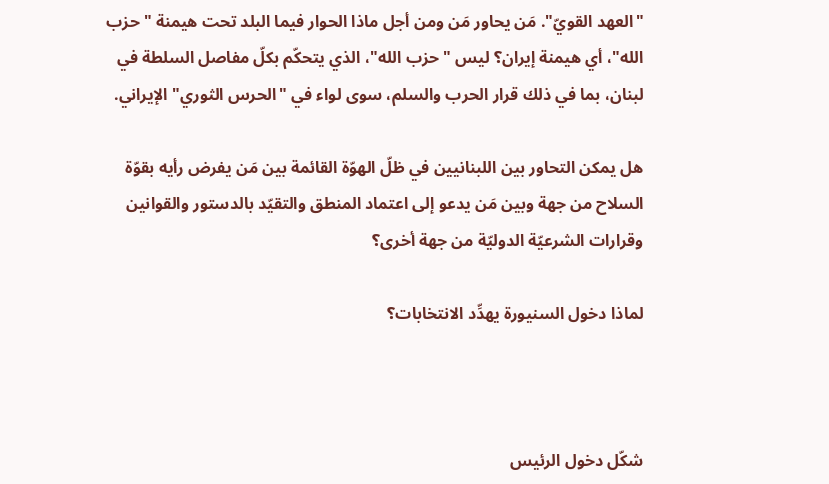"العهد القويّ". مَن يحاور مَن ومن أجل ماذا الحوار فيما البلد تحت هيمنة "حزب الله"، أي هيمنة إيران؟ ليس "حزب الله"، الذي يتحكّم بكلّ مفاصل السلطة في لبنان، بما في ذلك قرار الحرب والسلم، سوى لواء في "الحرس الثوري" الإيراني.

هل يمكن التحاور بين اللبنانيين في ظلّ الهوّة القائمة بين مَن يفرض رأيه بقوّة السلاح من جهة وبين مَن يدعو إلى اعتماد المنطق والتقيّد بالدستور والقوانين وقرارات الشرعيّة الدوليّة من جهة أخرى؟

لماذا دخول السنيورة يهدِّد الانتخابات؟



شكّل دخول الرئيس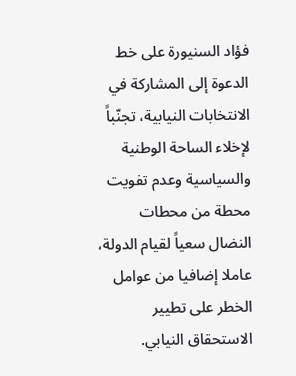فؤاد السنيورة على خط الدعوة إلى المشاركة في الانتخابات النيابية، تجنّباً لإخلاء الساحة الوطنية والسياسية وعدم تفويت محطة من محطات النضال سعياً لقيام الدولة، عاملا إضافيا من عوامل الخطر على تطيير الاستحقاق النيابي.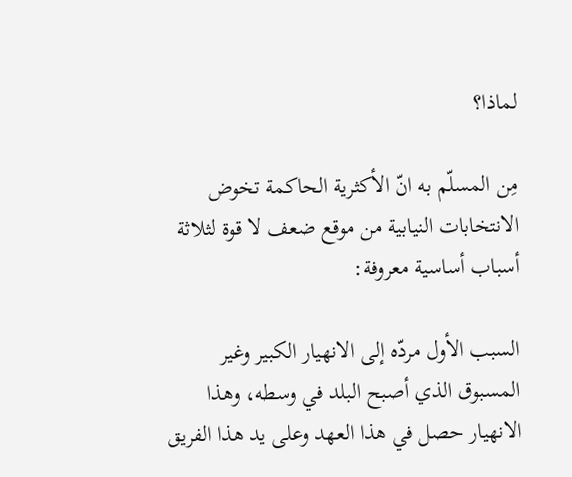لماذا؟

مِن المسلّم به انّ الأكثرية الحاكمة تخوض الانتخابات النيابية من موقع ضعف لا قوة لثلاثة أسباب أساسية معروفة:

السبب الأول مردّه إلى الانهيار الكبير وغير المسبوق الذي أصبح البلد في وسطه، وهذا الانهيار حصل في هذا العهد وعلى يد هذا الفريق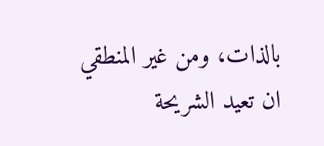بالذات، ومن غير المنطقي ان تعيد الشريحة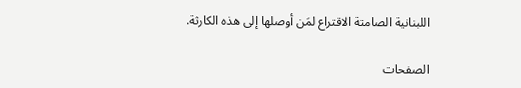اللبنانية الصامتة الاقتراع لمَن أوصلها إلى هذه الكارثة.

الصفحات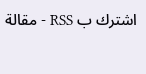اشترك ب RSS - مقالة